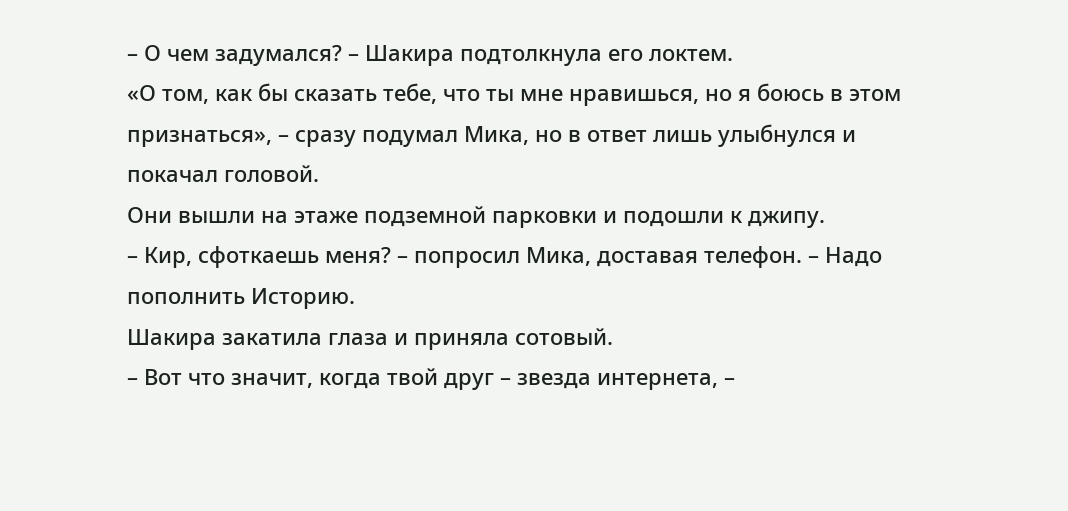– О чем задумался? – Шакира подтолкнула его локтем.
«О том, как бы сказать тебе, что ты мне нравишься, но я боюсь в этом признаться», – сразу подумал Мика, но в ответ лишь улыбнулся и покачал головой.
Они вышли на этаже подземной парковки и подошли к джипу.
– Кир, сфоткаешь меня? – попросил Мика, доставая телефон. – Надо пополнить Историю.
Шакира закатила глаза и приняла сотовый.
– Вот что значит, когда твой друг – звезда интернета, –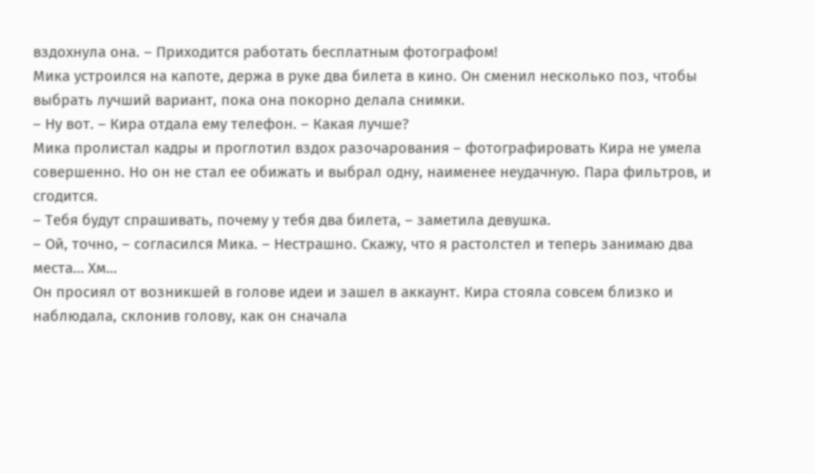вздохнула она. – Приходится работать бесплатным фотографом!
Мика устроился на капоте, держа в руке два билета в кино. Он сменил несколько поз, чтобы выбрать лучший вариант, пока она покорно делала снимки.
– Ну вот. – Кира отдала ему телефон. – Какая лучше?
Мика пролистал кадры и проглотил вздох разочарования – фотографировать Кира не умела совершенно. Но он не стал ее обижать и выбрал одну, наименее неудачную. Пара фильтров, и сгодится.
– Тебя будут спрашивать, почему у тебя два билета, – заметила девушка.
– Ой, точно, – согласился Мика. – Нестрашно. Скажу, что я растолстел и теперь занимаю два места… Хм…
Он просиял от возникшей в голове идеи и зашел в аккаунт. Кира стояла совсем близко и наблюдала, склонив голову, как он сначала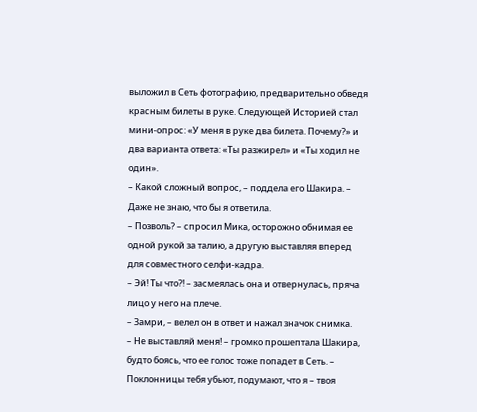выложил в Сеть фотографию, предварительно обведя красным билеты в руке. Следующей Историей стал мини-опрос: «У меня в руке два билета. Почему?» и два варианта ответа: «Ты разжирел» и «Ты ходил не один».
– Какой сложный вопрос, – поддела его Шакира. – Даже не знаю, что бы я ответила.
– Позволь? – спросил Мика, осторожно обнимая ее одной рукой за талию, а другую выставляя вперед для совместного селфи-кадра.
– Эй! Ты что?! – засмеялась она и отвернулась, пряча лицо у него на плече.
– Замри, – велел он в ответ и нажал значок снимка.
– Не выставляй меня! – громко прошептала Шакира, будто боясь, что ее голос тоже попадет в Сеть. – Поклонницы тебя убьют, подумают, что я – твоя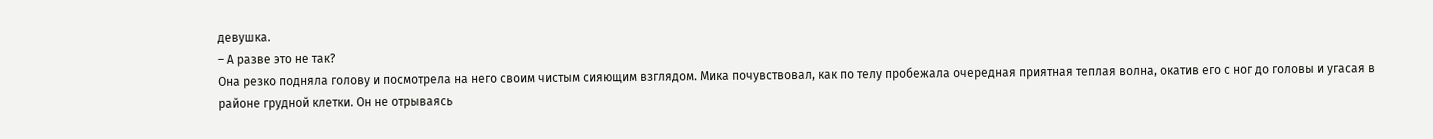девушка.
– А разве это не так?
Она резко подняла голову и посмотрела на него своим чистым сияющим взглядом. Мика почувствовал, как по телу пробежала очередная приятная теплая волна, окатив его с ног до головы и угасая в районе грудной клетки. Он не отрываясь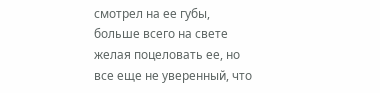смотрел на ее губы, больше всего на свете желая поцеловать ее, но все еще не уверенный, что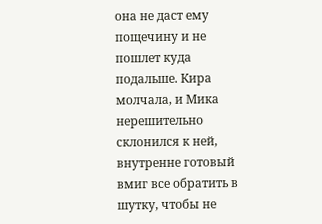она не даст ему пощечину и не пошлет куда подальше. Кира молчала, и Мика нерешительно склонился к ней, внутренне готовый вмиг все обратить в шутку, чтобы не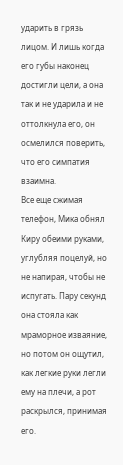ударить в грязь лицом. И лишь когда его губы наконец достигли цели, а она так и не ударила и не оттолкнула его, он осмелился поверить, что его симпатия взаимна.
Все еще сжимая телефон, Мика обнял Киру обеими руками, углубляя поцелуй, но не напирая, чтобы не испугать. Пару секунд она стояла как мраморное изваяние, но потом он ощутил, как легкие руки легли ему на плечи, а рот раскрылся, принимая его.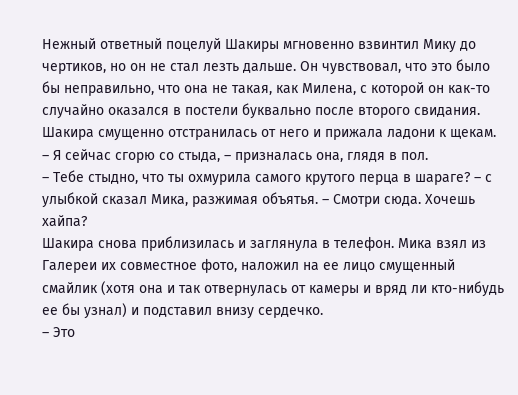Нежный ответный поцелуй Шакиры мгновенно взвинтил Мику до чертиков, но он не стал лезть дальше. Он чувствовал, что это было бы неправильно, что она не такая, как Милена, с которой он как-то случайно оказался в постели буквально после второго свидания.
Шакира смущенно отстранилась от него и прижала ладони к щекам.
– Я сейчас сгорю со стыда, – призналась она, глядя в пол.
– Тебе стыдно, что ты охмурила самого крутого перца в шараге? – с улыбкой сказал Мика, разжимая объятья. – Смотри сюда. Хочешь хайпа?
Шакира снова приблизилась и заглянула в телефон. Мика взял из Галереи их совместное фото, наложил на ее лицо смущенный смайлик (хотя она и так отвернулась от камеры и вряд ли кто-нибудь ее бы узнал) и подставил внизу сердечко.
– Это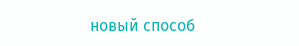новый способ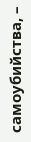самоубийства, –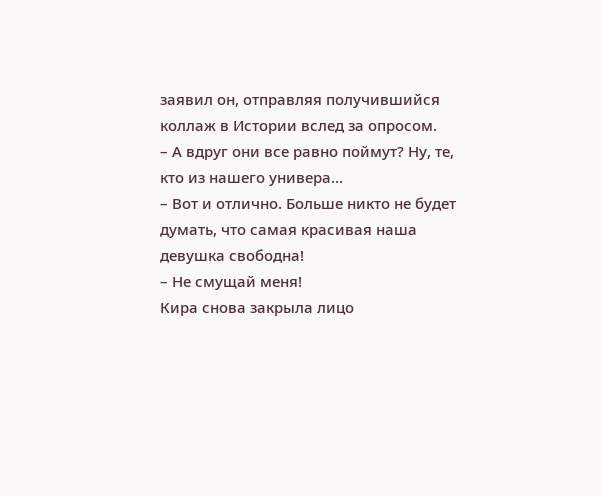заявил он, отправляя получившийся коллаж в Истории вслед за опросом.
– А вдруг они все равно поймут? Ну, те, кто из нашего универа…
– Вот и отлично. Больше никто не будет думать, что самая красивая наша девушка свободна!
– Не смущай меня!
Кира снова закрыла лицо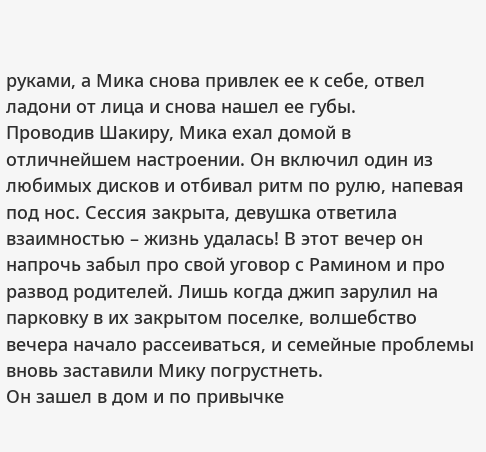руками, а Мика снова привлек ее к себе, отвел ладони от лица и снова нашел ее губы.
Проводив Шакиру, Мика ехал домой в отличнейшем настроении. Он включил один из любимых дисков и отбивал ритм по рулю, напевая под нос. Сессия закрыта, девушка ответила взаимностью – жизнь удалась! В этот вечер он напрочь забыл про свой уговор с Рамином и про развод родителей. Лишь когда джип зарулил на парковку в их закрытом поселке, волшебство вечера начало рассеиваться, и семейные проблемы вновь заставили Мику погрустнеть.
Он зашел в дом и по привычке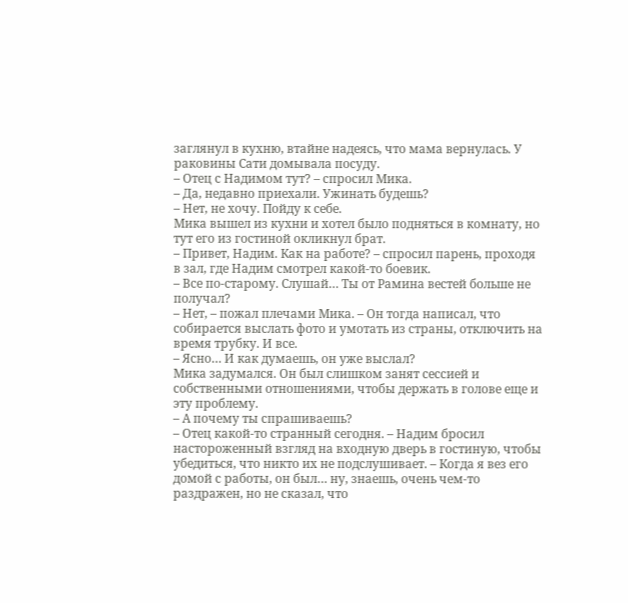заглянул в кухню, втайне надеясь, что мама вернулась. У раковины Сати домывала посуду.
– Отец с Надимом тут? – спросил Мика.
– Да, недавно приехали. Ужинать будешь?
– Нет, не хочу. Пойду к себе.
Мика вышел из кухни и хотел было подняться в комнату, но тут его из гостиной окликнул брат.
– Привет, Надим. Как на работе? – спросил парень, проходя в зал, где Надим смотрел какой-то боевик.
– Все по-старому. Слушай… Ты от Рамина вестей больше не получал?
– Нет, – пожал плечами Мика. – Он тогда написал, что собирается выслать фото и умотать из страны, отключить на время трубку. И все.
– Ясно… И как думаешь, он уже выслал?
Мика задумался. Он был слишком занят сессией и собственными отношениями, чтобы держать в голове еще и эту проблему.
– А почему ты спрашиваешь?
– Отец какой-то странный сегодня. – Надим бросил настороженный взгляд на входную дверь в гостиную, чтобы убедиться, что никто их не подслушивает. – Когда я вез его домой с работы, он был… ну, знаешь, очень чем-то раздражен, но не сказал, что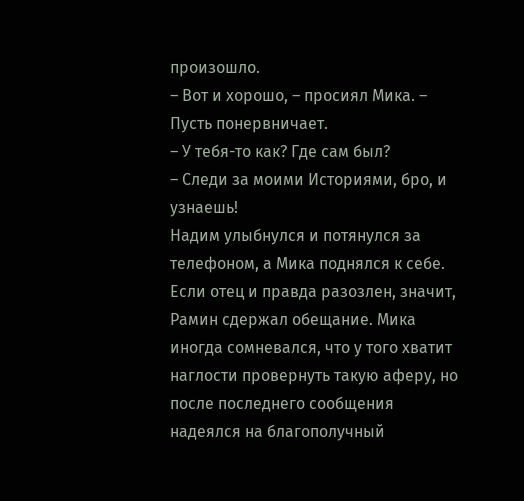произошло.
– Вот и хорошо, – просиял Мика. – Пусть понервничает.
– У тебя-то как? Где сам был?
– Следи за моими Историями, бро, и узнаешь!
Надим улыбнулся и потянулся за телефоном, а Мика поднялся к себе.
Если отец и правда разозлен, значит, Рамин сдержал обещание. Мика иногда сомневался, что у того хватит наглости провернуть такую аферу, но после последнего сообщения надеялся на благополучный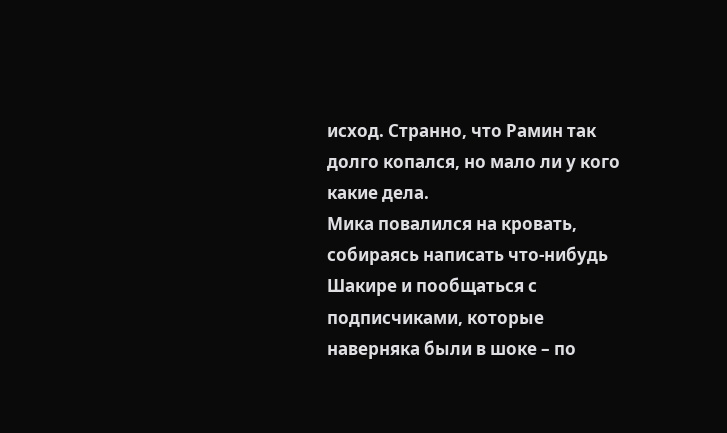исход. Странно, что Рамин так долго копался, но мало ли у кого какие дела.
Мика повалился на кровать, собираясь написать что-нибудь Шакире и пообщаться с подписчиками, которые наверняка были в шоке – по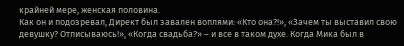крайней мере, женская половина.
Как он и подозревал, Директ был завален воплями: «Кто она?!», «Зачем ты выставил свою девушку? Отписываюсь!», «Когда свадьба?» – и все в таком духе. Когда Мика был в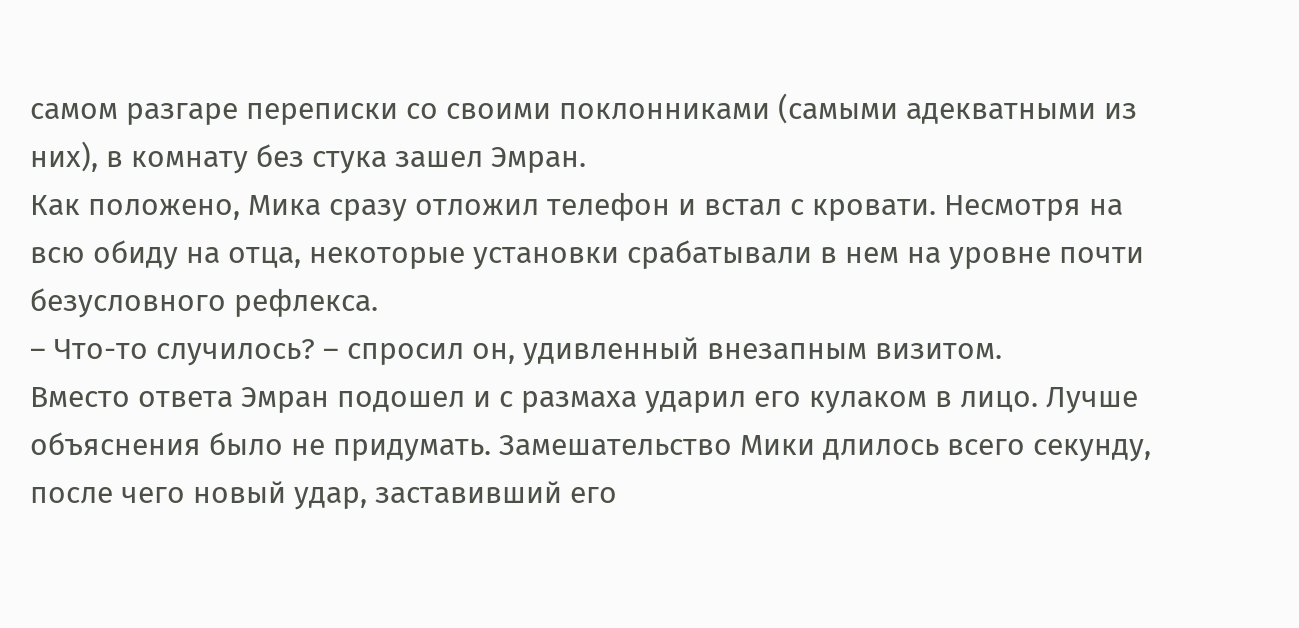самом разгаре переписки со своими поклонниками (самыми адекватными из них), в комнату без стука зашел Эмран.
Как положено, Мика сразу отложил телефон и встал с кровати. Несмотря на всю обиду на отца, некоторые установки срабатывали в нем на уровне почти безусловного рефлекса.
– Что-то случилось? – спросил он, удивленный внезапным визитом.
Вместо ответа Эмран подошел и с размаха ударил его кулаком в лицо. Лучше объяснения было не придумать. Замешательство Мики длилось всего секунду, после чего новый удар, заставивший его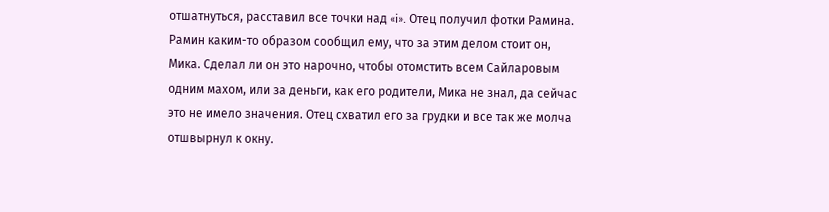отшатнуться, расставил все точки над «i». Отец получил фотки Рамина. Рамин каким-то образом сообщил ему, что за этим делом стоит он, Мика. Сделал ли он это нарочно, чтобы отомстить всем Сайларовым одним махом, или за деньги, как его родители, Мика не знал, да сейчас это не имело значения. Отец схватил его за грудки и все так же молча отшвырнул к окну.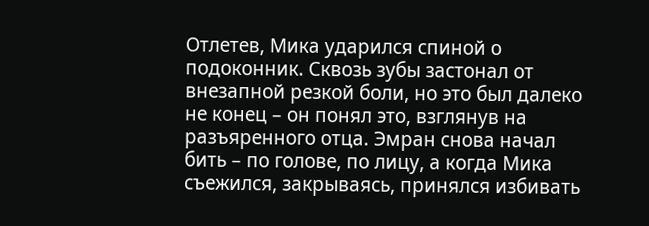Отлетев, Мика ударился спиной о подоконник. Сквозь зубы застонал от внезапной резкой боли, но это был далеко не конец – он понял это, взглянув на разъяренного отца. Эмран снова начал бить – по голове, по лицу, а когда Мика съежился, закрываясь, принялся избивать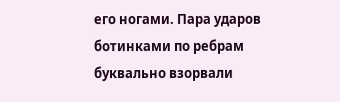его ногами. Пара ударов ботинками по ребрам буквально взорвали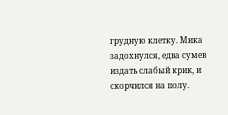грудную клетку. Мика задохнулся, едва сумев издать слабый крик, и скорчился на полу.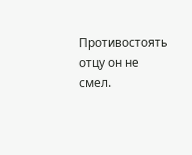Противостоять отцу он не смел.